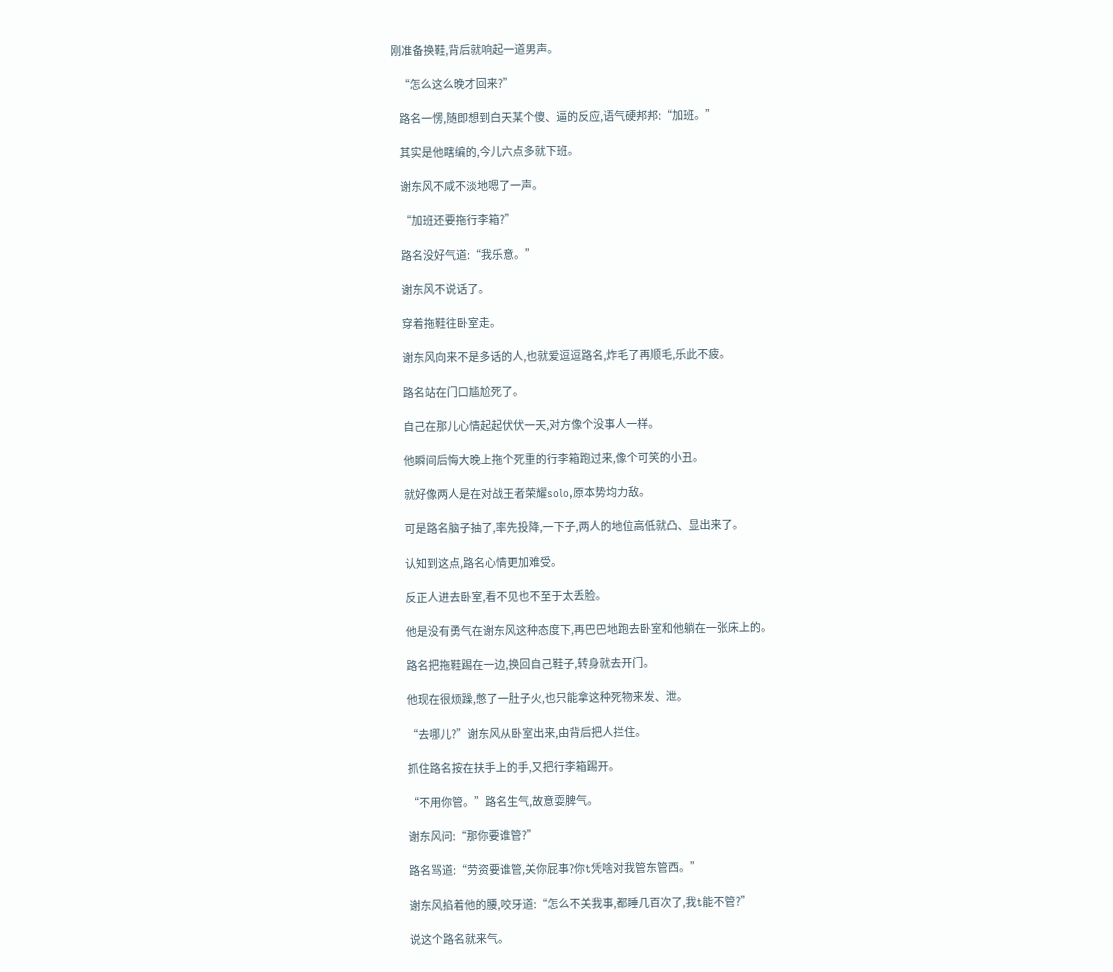刚准备换鞋,背后就响起一道男声。

    “怎么这么晚才回来?”

    路名一愣,随即想到白天某个傻、逼的反应,语气硬邦邦:“加班。”

    其实是他瞎编的,今儿六点多就下班。

    谢东风不咸不淡地嗯了一声。

    “加班还要拖行李箱?”

    路名没好气道:“我乐意。”

    谢东风不说话了。

    穿着拖鞋往卧室走。

    谢东风向来不是多话的人,也就爱逗逗路名,炸毛了再顺毛,乐此不疲。

    路名站在门口尴尬死了。

    自己在那儿心情起起伏伏一天,对方像个没事人一样。

    他瞬间后悔大晚上拖个死重的行李箱跑过来,像个可笑的小丑。

    就好像两人是在对战王者荣耀solo,原本势均力敌。

    可是路名脑子抽了,率先投降,一下子,两人的地位高低就凸、显出来了。

    认知到这点,路名心情更加难受。

    反正人进去卧室,看不见也不至于太丢脸。

    他是没有勇气在谢东风这种态度下,再巴巴地跑去卧室和他躺在一张床上的。

    路名把拖鞋踢在一边,换回自己鞋子,转身就去开门。

    他现在很烦躁,憋了一肚子火,也只能拿这种死物来发、泄。

    “去哪儿?”谢东风从卧室出来,由背后把人拦住。

    抓住路名按在扶手上的手,又把行李箱踢开。

    “不用你管。”路名生气,故意耍脾气。

    谢东风问:“那你要谁管?”

    路名骂道:“劳资要谁管,关你屁事?你t凭啥对我管东管西。”

    谢东风掐着他的腰,咬牙道:“怎么不关我事,都睡几百次了,我t能不管?”

    说这个路名就来气。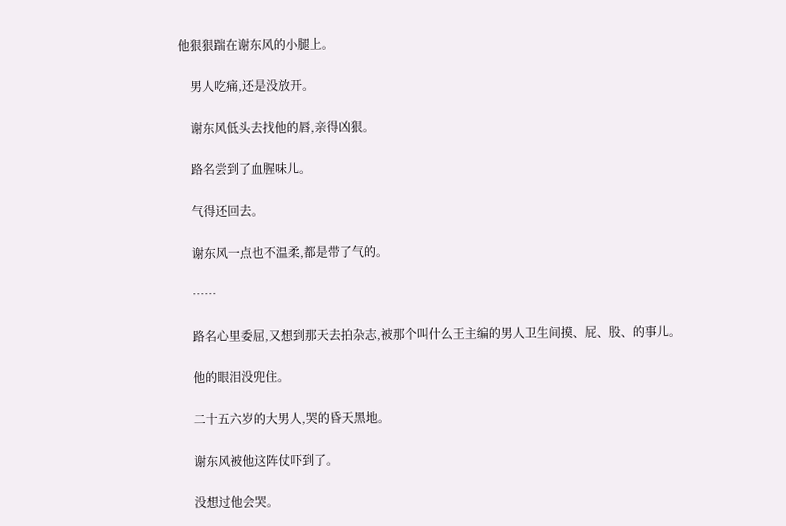他狠狠踹在谢东风的小腿上。

    男人吃痛,还是没放开。

    谢东风低头去找他的唇,亲得凶狠。

    路名尝到了血腥味儿。

    气得还回去。

    谢东风一点也不温柔,都是带了气的。

    ……

    路名心里委屈,又想到那天去拍杂志,被那个叫什么王主编的男人卫生间摸、屁、股、的事儿。

    他的眼泪没兜住。

    二十五六岁的大男人,哭的昏天黑地。

    谢东风被他这阵仗吓到了。

    没想过他会哭。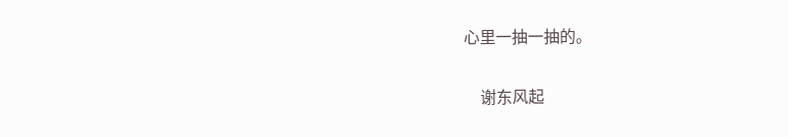心里一抽一抽的。

    谢东风起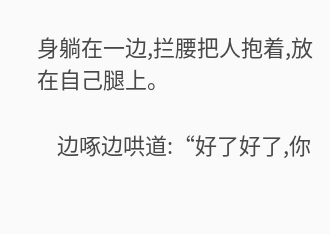身躺在一边,拦腰把人抱着,放在自己腿上。

    边啄边哄道:“好了好了,你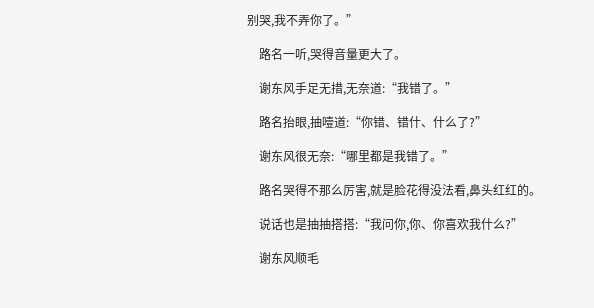别哭,我不弄你了。”

    路名一听,哭得音量更大了。

    谢东风手足无措,无奈道:“我错了。”

    路名抬眼,抽噎道:“你错、错什、什么了?”

    谢东风很无奈:“哪里都是我错了。”

    路名哭得不那么厉害,就是脸花得没法看,鼻头红红的。

    说话也是抽抽搭搭:“我问你,你、你喜欢我什么?”

    谢东风顺毛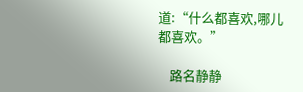道:“什么都喜欢,哪儿都喜欢。”

    路名静静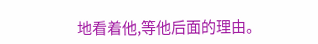地看着他,等他后面的理由。